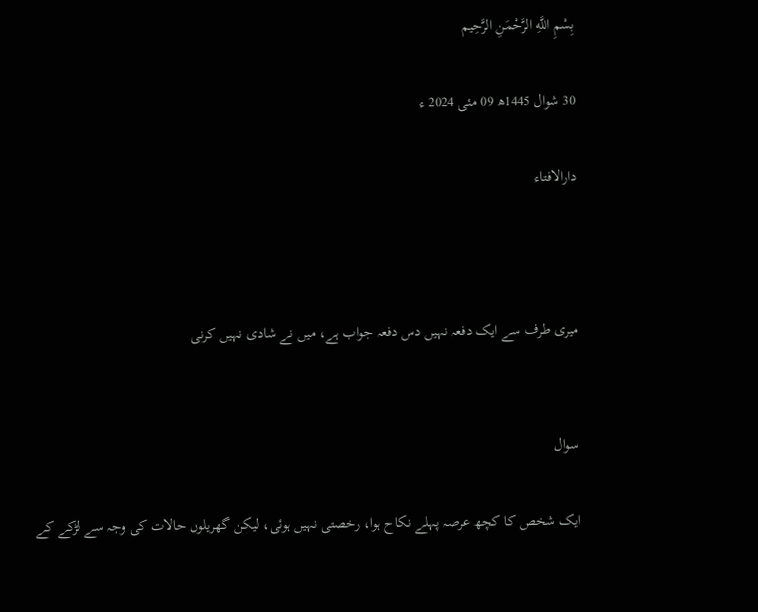بِسْمِ اللَّهِ الرَّحْمَنِ الرَّحِيم

30 شوال 1445ھ 09 مئی 2024 ء

دارالافتاء



میری طرف سے ایک دفعہ نہیں دس دفعہ جواب ہے، میں نے شادی نہیں کرنی


سوال

ایک شخص کا کچھ عرصہ پہلے نکاح ہوا، رخصتی نہیں ہوئی، لیکن گھریلوں حالات کی وجہ سے لڑکے کے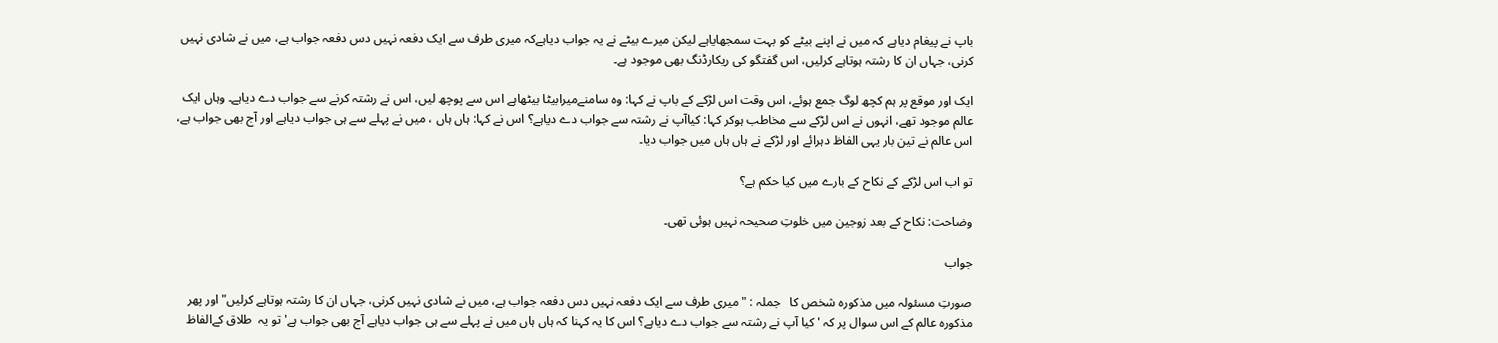باپ نے پیغام دیاہے کہ میں نے اپنے بیٹے کو بہت سمجھایاہے لیکن میرے بیٹے نے یہ جواب دیاہےکہ میری طرف سے ایک دفعہ نہیں دس دفعہ جواب ہے، میں نے شادی نہیں کرنی، جہاں ان کا رشتہ ہوتاہے کرلیں، اس گفتگو کی ریکارڈنگ بھی موجود ہے۔

ایک اور موقع پر ہم کچھ لوگ جمع ہوئے، اس وقت اس لڑکے کے باپ نے کہا: وہ سامنےمیرابیٹا بیٹھاہے اس سے پوچھ لیں، اس نے رشتہ کرنے سے جواب دے دیاہے۔ وہاں ایک عالم موجود تھے، انہوں نے اس لڑکے سے مخاطب ہوکر کہا: کیاآپ نے رشتہ سے جواب دے دیاہے؟ اس نے کہا: ہاں ہاں ، میں نے پہلے سے ہی جواب دیاہے اور آج بھی جواب ہے، اس عالم نے تین بار یہی الفاظ دہرائے اور لڑکے نے ہاں ہاں میں جواب دیا۔

تو اب اس لڑکے کے نکاح کے بارے میں کیا حکم ہے؟

وضاحت: نکاح کے بعد زوجین میں خلوتِ صحیحہ نہیں ہوئی تھی۔

جواب

صورتِ مسئولہ میں مذکورہ شخص کا   جملہ : "میری طرف سے ایک دفعہ نہیں دس دفعہ جواب ہے، میں نے شادی نہیں کرنی، جہاں ان کا رشتہ ہوتاہے کرلیں" اور پھر مذکورہ عالم کے اس سوال پر کہ 'کیا آپ نے رشتہ سے جواب دے دیاہے؟ اس کا یہ کہنا کہ ہاں ہاں میں نے پہلے سے ہی جواب دیاہے آج بھی جواب ہے' تو یہ  طلاق کےالفاظ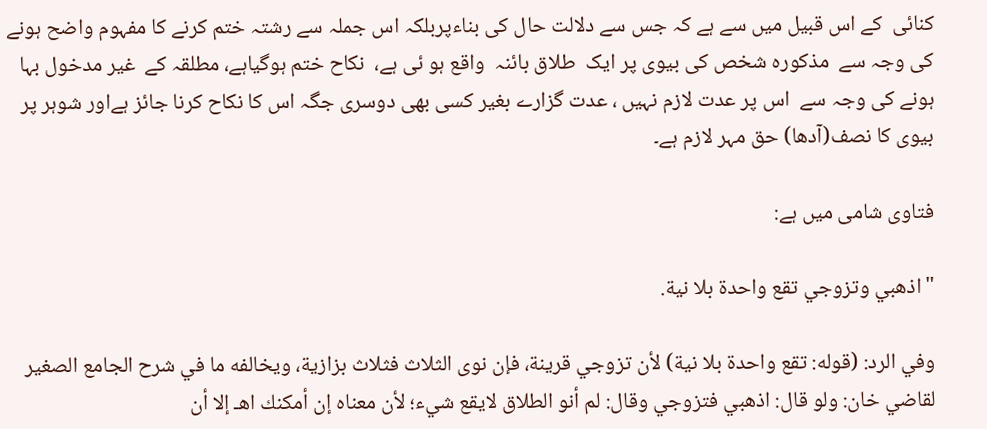کنائی  کے اس قبیل میں سے ہے کہ جس سے دلالت حال کی بناءپربلکہ اس جملہ سے رشتہ ختم کرنے کا مفہوم واضح ہونے کی وجہ سے  مذکورہ شخص کی بیوی پر ایک  طلاق بائنہ  واقع ہو ئی ہے،  نکاح ختم ہوگیاہے، مطلقہ کے  غیر مدخول بہا ہونے کی وجہ سے  اس پر عدت لازم نہیں ، عدت گزارے بغیر کسی بھی دوسری جگہ اس کا نکاح کرنا جائز ہےاور شوہر پر بیوی کا نصف(آدھا) حق مہر لازم ہے۔

فتاوی شامی میں ہے:

"اذهبي وتزوجي تقع واحدة بلا نية.

وفي الرد: (قوله: تقع واحدة بلا نية) لأن تزوجي قرينة، فإن نوى الثلاث فثلاث بزازية، ويخالفه ما في شرح الجامع الصغير لقاضي خان: ولو قال: اذهبي فتزوجي وقال: لم أنو الطلاق لايقع شيء؛ لأن معناه إن أمكنك اهـ إلا أن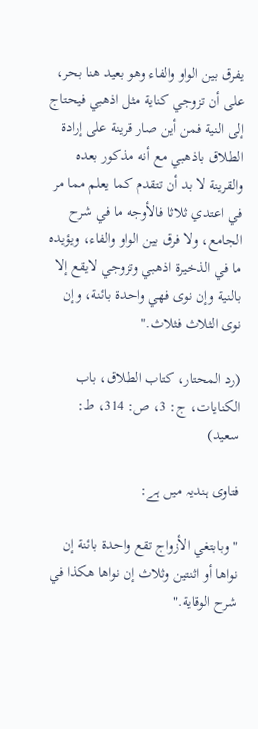يفرق بين الواو والفاء وهو بعيد هنا بحر، على أن تزوجي كناية مثل اذهبي فيحتاج إلى النية فمن أين صار قرينة على إرادة الطلاق باذهبي مع أنه مذكور بعده والقرينة لا بد أن تتقدم كما يعلم مما مر في اعتدي ثلاثا فالأوجه ما في شرح الجامع، ولا فرق بين الواو والفاء، ويؤيده ما في الذخيرة اذهبي وتزوجي لايقع إلا بالنية وإن نوى فهي واحدة بائنة، وإن نوى الثلاث فثلاث."

(رد المحتار، كتاب الطلاق، باب الكنايات، ج: 3، ص: 314، ط: سعید)

فتاوی ہندیہ میں ہے:

"وبابتغي الأزواج تقع واحدة بائنة إن نواها أو اثنتين وثلاث إن نواها هكذا في شرح الوقاية."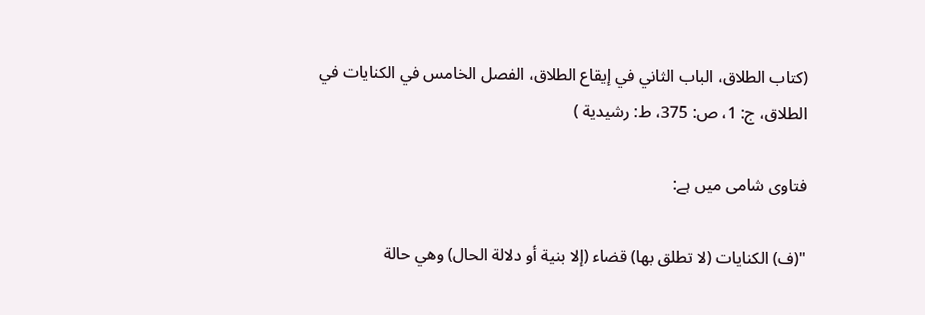(كتاب الطلاق، الباب الثاني في إيقاع الطلاق، الفصل الخامس في الكنايات في الطلاق، ج: 1، ص: 375، ط: رشيدية )

فتاوی شامی میں ہے:

"(ف) الكنايات (لا تطلق بها) قضاء (إلا بنية أو دلالة الحال) وهي حالة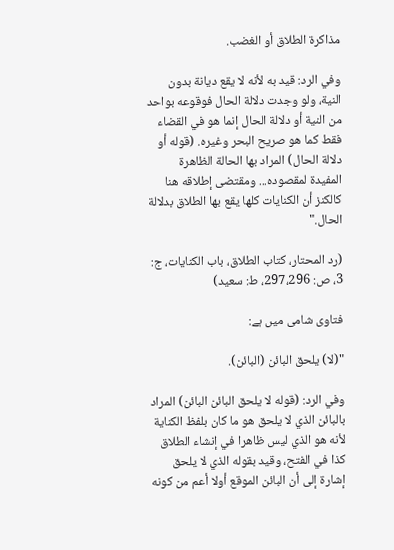مذاكرة الطلاق أو الغضب.

وفي الرد: قيد به لأنه لا يقع ديانة بدون النية، ولو وجدت دلالة الحال فوقوعه بواحد من النية أو دلالة الحال إنما هو في القضاء فقط كما هو صريح البحر وغيره. (قوله أو دلالة الحال) المراد بها الحالة الظاهرة المفيدة لمقصوده... ومقتضى إطلاقه هنا كالكنز أن الكنايات كلها يقع بها الطلاق بدلالة الحال."

(ر‌‌د المحتار، كتاب الطلاق، ‌‌باب الكنايات، ج: 3، ص: 297،296، ط: سعید)

فتاوی شامی میں ہے:

"(لا) يلحق البائن (البائن).

وفي الرد: (قوله لا يلحق البائن البائن) المراد بالبائن الذي لا يلحق هو ما كان بلفظ الكناية لأنه هو الذي ليس ظاهرا في إنشاء الطلاق كذا في الفتح، وقيد بقوله الذي لا يلحق إشارة إلى أن البائن الموقع أولا أعم من كونه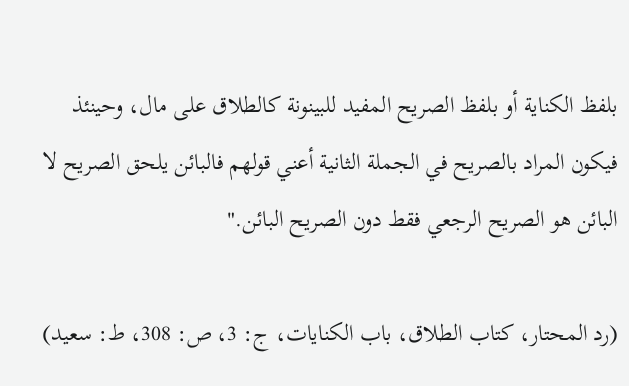بلفظ الكناية أو بلفظ الصريح المفيد للبينونة كالطلاق على مال، وحينئذ فيكون المراد بالصريح في الجملة الثانية أعني قولهم فالبائن يلحق الصريح لا البائن هو الصريح الرجعي فقط دون الصريح البائن."

(ر‌‌د المحتار، كتاب الطلاق، ‌‌باب الكنايات، ج: 3، ص: 308، ط: سعید)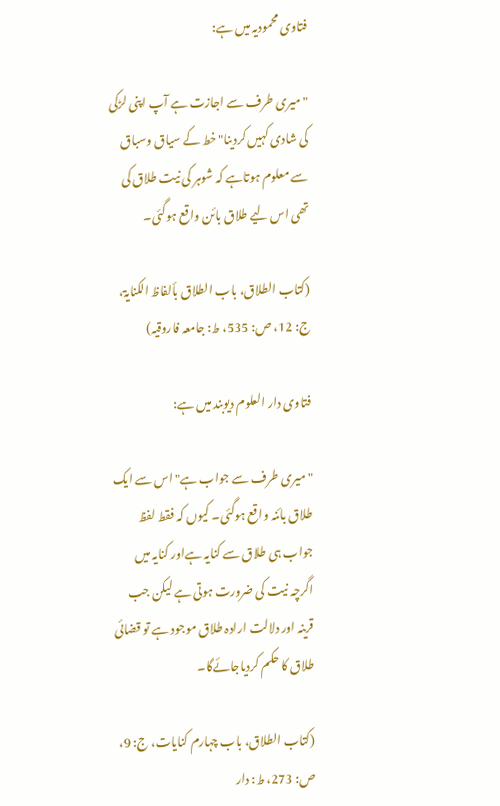فتاوی محمودیہ میں ہے:

"میری طرف سے اجازت ہے آپ اپنی لڑکی کی شادی کہیں کردینا" خط کے سیاق وسباق سے معلوم ہوتاہے کہ شوہر کی نیت طلاق کی تھی اس لیے طلاق بائن واقع ہوگئی۔

(کتاب الطلاق، باب الطلاق بألفاظ الکنایۃ، ج: 12، ص: 535، ط: جامعہ فاروقیہ)

فتاوی دار العلوم دیوبند میں ہے:

"میری طرف سے جواب ہے" اس سے ایک طلاق بائنہ واقع ہوگئی۔ کیوں کہ فقط لفظ جواب ہی طلاق سے کنایہ ہےاور کنایہ میں اگرچہ نیت کی ضرورت ہوتی ہے لیکن جب قرینہ اور دلالت ارادہ طلاق موجود ہے تو قضائی طلاق کا حکم کردیاجائےگا۔

(کتاب الطلاق، باب چہارم کنایات، ج: 9، ص: 273، ط: دار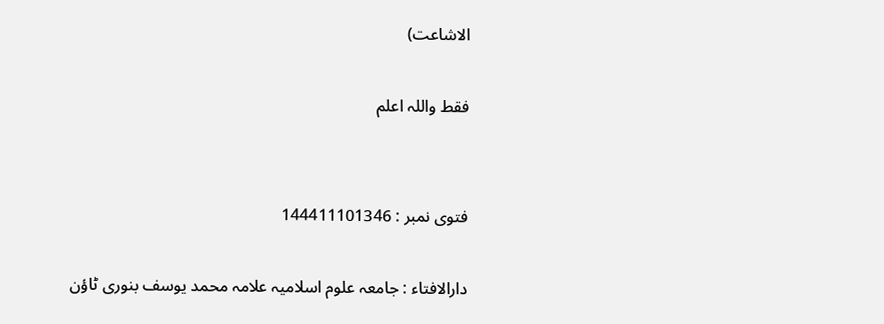الاشاعت)

فقط واللہ اعلم


فتوی نمبر : 144411101346

دارالافتاء : جامعہ علوم اسلامیہ علامہ محمد یوسف بنوری ٹاؤن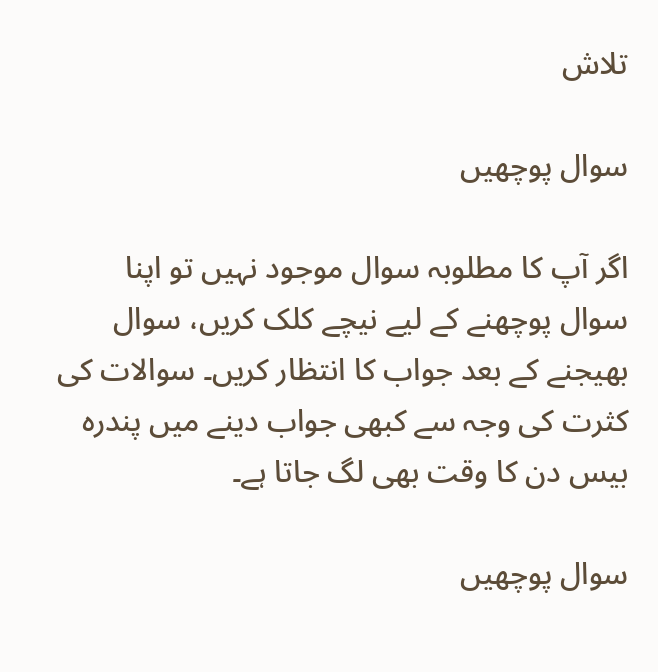تلاش

سوال پوچھیں

اگر آپ کا مطلوبہ سوال موجود نہیں تو اپنا سوال پوچھنے کے لیے نیچے کلک کریں، سوال بھیجنے کے بعد جواب کا انتظار کریں۔ سوالات کی کثرت کی وجہ سے کبھی جواب دینے میں پندرہ بیس دن کا وقت بھی لگ جاتا ہے۔

سوال پوچھیں